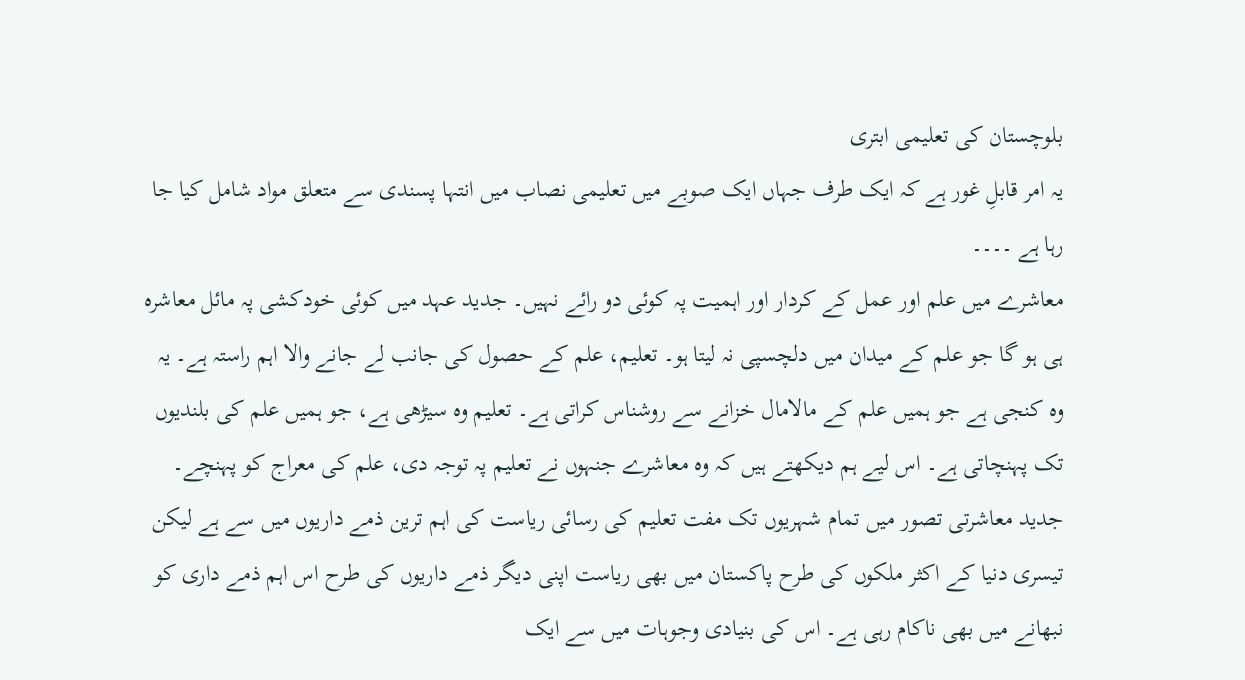بلوچستان کی تعلیمی ابتری
یہ امر قابلِ غور ہے کہ ایک طرف جہاں ایک صوبے میں تعلیمی نصاب میں انتہا پسندی سے متعلق مواد شامل کیا جا رہا ہے ۔۔۔۔
معاشرے میں علم اور عمل کے کردار اور اہمیت پہ کوئی دو رائے نہیں۔ جدید عہد میں کوئی خودکشی پہ مائل معاشرہ ہی ہو گا جو علم کے میدان میں دلچسپی نہ لیتا ہو۔ تعلیم، علم کے حصول کی جانب لے جانے والا اہم راستہ ہے۔ یہ وہ کنجی ہے جو ہمیں علم کے مالامال خزانے سے روشناس کراتی ہے۔ تعلیم وہ سیڑھی ہے، جو ہمیں علم کی بلندیوں تک پہنچاتی ہے۔ اس لیے ہم دیکھتے ہیں کہ وہ معاشرے جنہوں نے تعلیم پہ توجہ دی، علم کی معراج کو پہنچے۔
جدید معاشرتی تصور میں تمام شہریوں تک مفت تعلیم کی رسائی ریاست کی اہم ترین ذمے داریوں میں سے ہے لیکن تیسری دنیا کے اکثر ملکوں کی طرح پاکستان میں بھی ریاست اپنی دیگر ذمے داریوں کی طرح اس اہم ذمے داری کو نبھانے میں بھی ناکام رہی ہے۔ اس کی بنیادی وجوہات میں سے ایک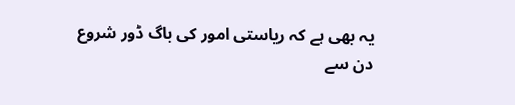یہ بھی ہے کہ ریاستی امور کی باگ ڈور شروع دن سے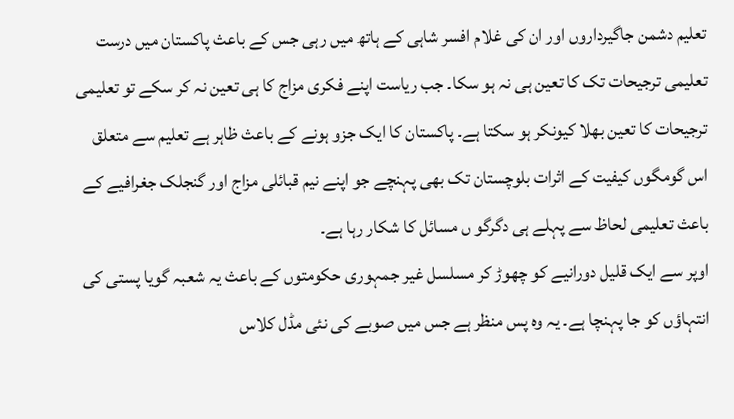تعلیم دشمن جاگیرداروں اور ان کی غلام افسر شاہی کے ہاتھ میں رہی جس کے باعث پاکستان میں درست تعلیمی ترجیحات تک کا تعین ہی نہ ہو سکا۔ جب ریاست اپنے فکری مزاج کا ہی تعین نہ کر سکے تو تعلیمی ترجیحات کا تعین بھلا کیونکر ہو سکتا ہے۔ پاکستان کا ایک جزو ہونے کے باعث ظاہر ہے تعلیم سے متعلق اس گومگوں کیفیت کے اثرات بلوچستان تک بھی پہنچے جو اپنے نیم قبائلی مزاج اور گنجلک جغرافیے کے باعث تعلیمی لحاظ سے پہلے ہی دگرگو ں مسائل کا شکار رہا ہے۔
اوپر سے ایک قلیل دورانیے کو چھوڑ کر مسلسل غیر جمہوری حکومتوں کے باعث یہ شعبہ گویا پستی کی انتہاؤں کو جا پہنچا ہے۔ یہ وہ پس منظر ہے جس میں صوبے کی نئی مڈل کلاس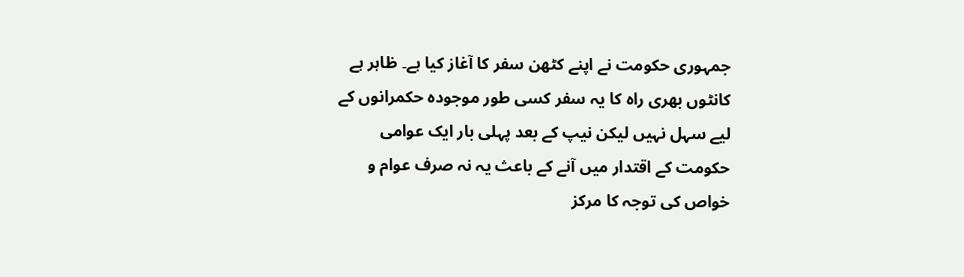جمہوری حکومت نے اپنے کٹھن سفر کا آغاز کیا ہے۔ ظاہر ہے کانٹوں بھری راہ کا یہ سفر کسی طور موجودہ حکمرانوں کے لیے سہل نہیں لیکن نیپ کے بعد پہلی بار ایک عوامی حکومت کے اقتدار میں آنے کے باعث یہ نہ صرف عوام و خواص کی توجہ کا مرکز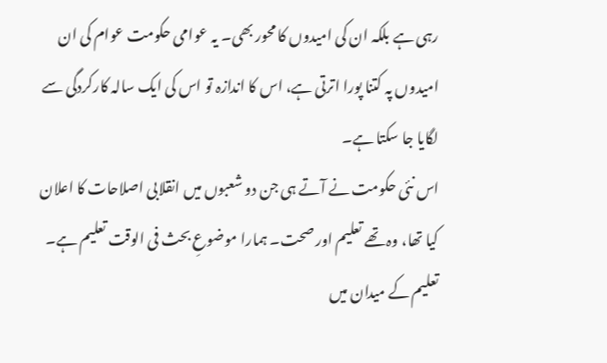رہی ہے بلکہ ان کی امیدوں کا محور بھی۔ یہ عوامی حکومت عوام کی ان امیدوں پہ کتنا پورا اترتی ہے، اس کا اندازہ تو اس کی ایک سالہ کارکردگی سے لگایا جا سکتا ہے۔
اس نئی حکومت نے آتے ہی جن دو شعبوں میں انقلابی اصلاحات کا اعلان کیا تھا، وہ تھے تعلیم اور صحت۔ ہمارا موضوعِ بحث فی الوقت تعلیم ہے۔ تعلیم کے میدان میں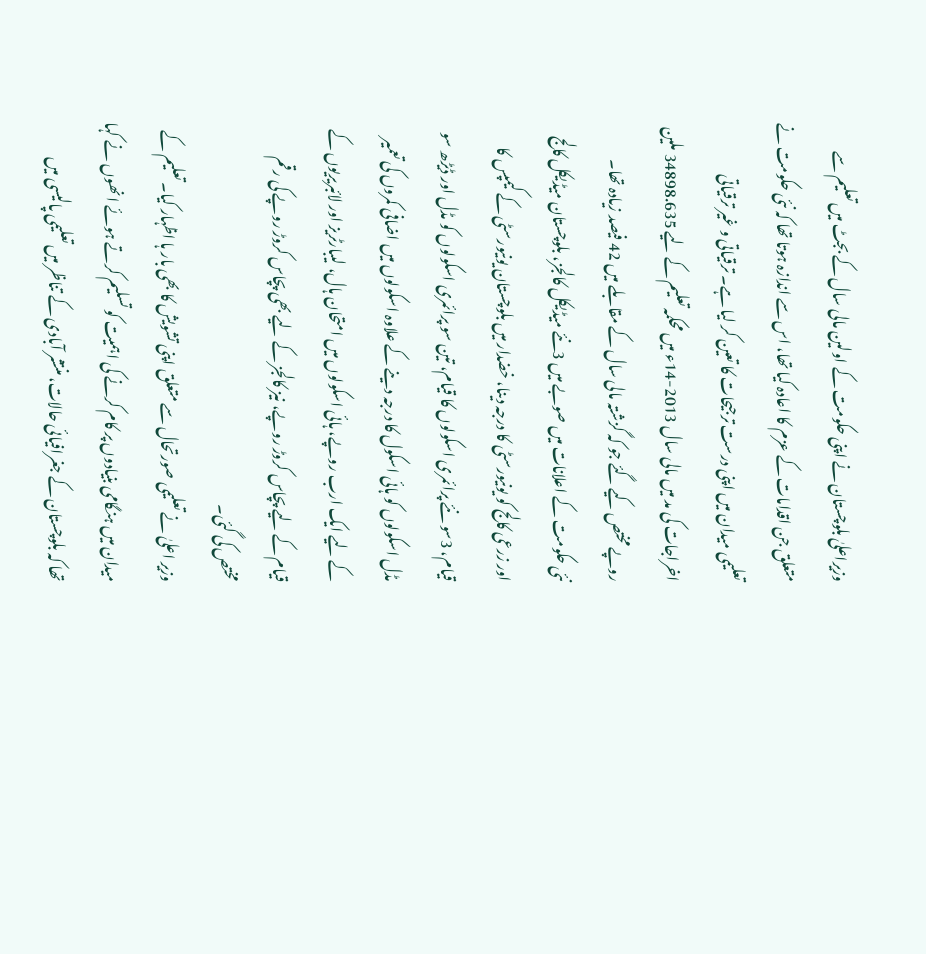وزیراعلیٰ بلوچستان نے اپنی حکومت کے اولین مالی سال کے بجٹ میں تعلیم سے متعلق جن اقدامات کے عزم کا اعادہ کیا تھا، اس سے اندازہ ہوتا تھا کہ نئی حکومت نے تعلیمی میدان میں اپنی درست ترجیحات کا تعین کر لیا ہے۔ ترقیاتی و غیر ترقیاتی اخراجات کی مد میں مالی سال 2013-14ء میں محکمہ تعلیم کے لیے 34898.635 ملین روپے مختص کیے گئے جو کہ گزشتہ مالی سال کے مقابلے میں 42 فیصد زیادہ تھا۔
نئی حکومت کے اعلانات میں صوبے میں 3نئے میڈیکل کالجز، بلوچستان میڈیکل کالج اور زرعی کالج کو یونیورسٹی کا درجہ دینا، خضدار میں بلوچستان یونیورسٹی کے کیمپس کا قیام، 3سو نئے پرائمری اسکولوں کا قیام، تین سو پرائمری اسکولوں کو مڈل اور ڈیڑھ سو مڈل اسکولوں کو ہائی اسکول کا درجہ دینے کے علاوہ اسکولوں میں اضافی کمروں کی تعمیر کے لیے ایک ارب روپے، ہائی اسکولوں میں امتحان ہال، لیبارٹریز اور لائبریریوں کے قیام کے لیے پچاس کروڑ روپے، نیز کالجز کے لیے بھی پچاس کروڑ روپے کی رقم مختص کی گئی۔
وزیر اعلیٰ نے تعلیمی صورتحال سے متعلق اپنی تشویش کا بھی بار ہا اظہار کیا۔ تعلیم کے میدان میں ہنگامی بنیادوں پر کام کرنے کی اہمیت کو تسلیم کرتے ہوئے انھوں نے کہا تھا کہ بلوچستان کے جغرافیائی حالات، منتشر آبادی کے تناظر میں تعلیمی پالیسی میں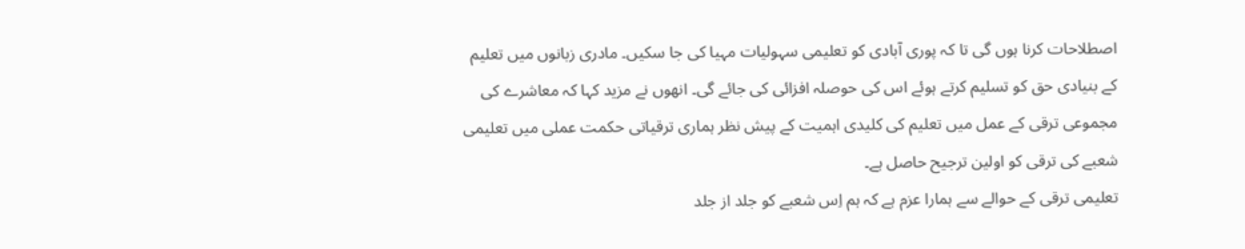اصطلاحات کرنا ہوں گی تا کہ پوری آبادی کو تعلیمی سہولیات مہیا کی جا سکیں۔ مادری زبانوں میں تعلیم کے بنیادی حق کو تسلیم کرتے ہوئے اس کی حوصلہ افزائی کی جائے گی۔ انھوں نے مزید کہا کہ معاشرے کی مجموعی ترقی کے عمل میں تعلیم کی کلیدی اہمیت کے پیش نظر ہماری ترقیاتی حکمت عملی میں تعلیمی شعبے کی ترقی کو اولین ترجیح حاصل ہے۔
تعلیمی ترقی کے حوالے سے ہمارا عزم ہے کہ ہم اِس شعبے کو جلد از جلد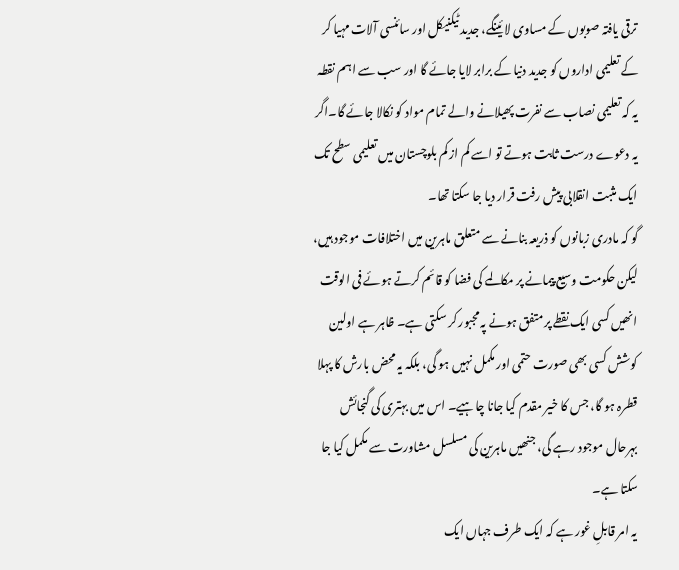ترقی یافتہ صوبوں کے مساوی لائینگے، جدید ٹیکنیکل اور سائنسی آلات مہیا کر کے تعلیمی اداروں کو جدید دنیا کے برابر لایا جائے گا اور سب سے اہم نقطہ یہ کہ تعلیمی نصاب سے نفرت پھیلانے والے تمام مواد کو نکالا جائے گا۔اگر یہ دعوے درست ثابت ہوتے تو اسے کم از کم بلوچستان میں تعلیمی سطح تک ایک مثبت انقلابی پیش رفت قرار دیا جا سکتا تھا۔
گو کہ مادری زبانوں کو ذریعہ بنانے سے متعلق ماہرین میں اختلافات موجود ہیں، لیکن حکومت وسیع پیمانے پر مکالمے کی فضا کو قائم کرتے ہوئے فی الوقت انھیں کسی ایک نقطے پر متفق ہونے پہ مجبور کر سکتی ہے۔ ظاہر ہے اولین کوشش کسی بھی صورت حتمی اور مکمل نہیں ہو گی، بلکہ یہ محض بارش کا پہلا قطرہ ہو گا، جس کا خیر مقدم کیا جانا چاہیے۔ اس میں بہتری کی گنجائش بہرحال موجود رہے گی، جنھیں ماہرین کی مسلسل مشاورت سے مکمل کیا جا سکتا ہے۔
یہ امر قابلِ غور ہے کہ ایک طرف جہاں ایک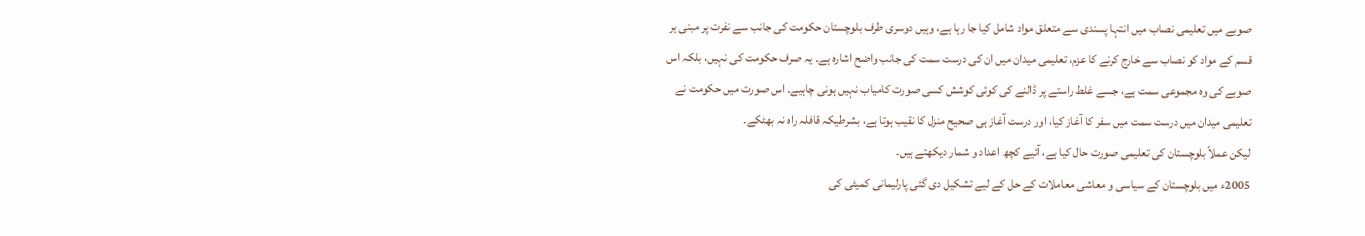صوبے میں تعلیمی نصاب میں انتہا پسندی سے متعلق مواد شامل کیا جا رہا ہے، وہیں دوسری طرف بلوچستان حکومت کی جانب سے نفرت پر مبنی ہر قسم کے مواد کو نصاب سے خارج کرنے کا عزم، تعلیمی میدان میں ان کی درست سمت کی جانب واضح اشارہ ہے۔ یہ صرف حکومت کی نہیں، بلکہ اس صوبے کی وہ مجموعی سمت ہے، جسے غلط راستے پر ڈالنے کی کوئی کوشش کسی صورت کامیاب نہیں ہونی چاہیے۔ اس صورت میں حکومت نے تعلیمی میدان میں درست سمت میں سفر کا آغاز کیا، اور درست آغاز ہی صحیح منزل کا نقیب ہوتا ہے، بشرطیکہ قافلہ راہ نہ بھٹکے۔
لیکن عملاً بلوچستان کی تعلیمی صورت حال کیا ہے، آئیے کچھ اعداد و شمار دیکھتے ہیں۔
2005ء میں بلوچستان کے سیاسی و معاشی معاملات کے حل کے لیے تشکیل دی گئی پارلیمانی کمیٹی کی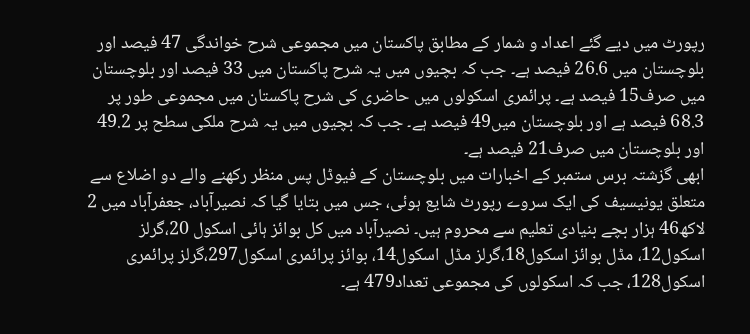رپورٹ میں دیے گئے اعداد و شمار کے مطابق پاکستان میں مجموعی شرح خواندگی 47 فیصد اور بلوچستان میں 26.6 فیصد ہے۔ جب کہ بچیوں میں یہ شرح پاکستان میں 33 فیصد اور بلوچستان میں صرف15 فیصد ہے۔ پرائمری اسکولوں میں حاضری کی شرح پاکستان میں مجموعی طور پر 68.3 فیصد ہے اور بلوچستان میں49 فیصد ہے۔ جب کہ بچیوں میں یہ شرح ملکی سطح پر 49.2 اور بلوچستان میں صرف21 فیصد ہے۔
ابھی گزشتہ برس ستمبر کے اخبارات میں بلوچستان کے فیوڈل پس منظر رکھنے والے دو اضلاع سے متعلق یونیسیف کی ایک سروے رپورٹ شایع ہوئی، جس میں بتایا گیا کہ نصیرآباد، جعفرآباد میں 2 لاکھ46 ہزار بچے بنیادی تعلیم سے محروم ہیں۔ نصیرآباد میں کل بوائز ہائی اسکول 20،گرلز اسکول12، مڈل بوائز اسکول18،گرلز مڈل اسکول14، بوائز پرائمری اسکول297،گرلز پرائمری اسکول128، جب کہ اسکولوں کی مجموعی تعداد479 ہے۔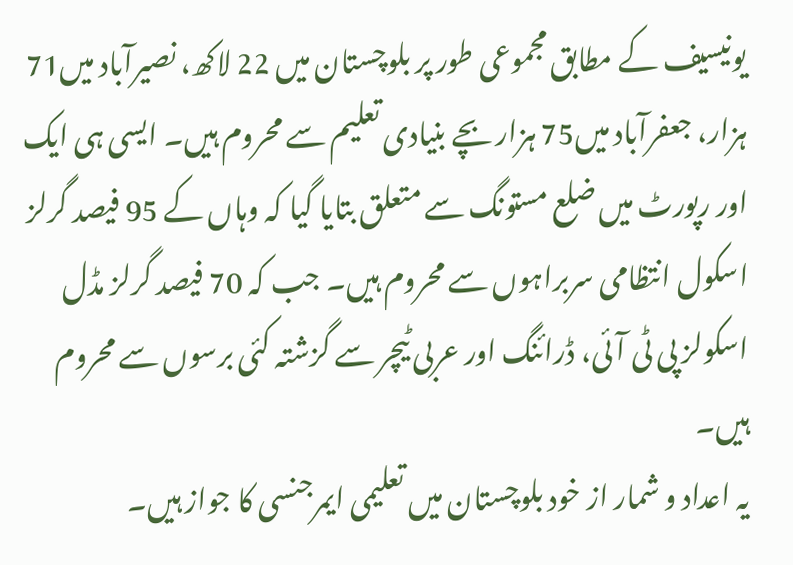یونیسیف کے مطابق مجموعی طور پر بلوچستان میں 22 لاکھ، نصیرآباد میں71 ہزار، جعفرآباد میں75 ہزار بچے بنیادی تعلیم سے محروم ہیں۔ ایسی ہی ایک اور رپورٹ میں ضلع مستونگ سے متعلق بتایا گیا کہ وہاں کے 95 فیصد گرلز اسکول انتظامی سربراہوں سے محروم ہیں۔ جب کہ 70 فیصد گرلز مڈل اسکولز پی ٹی آئی، ڈرائنگ اور عربی ٹیچر سے گزشتہ کئی برسوں سے محروم ہیں۔
یہ اعداد و شمار از خود بلوچستان میں تعلیمی ایمرجنسی کا جواز ہیں۔